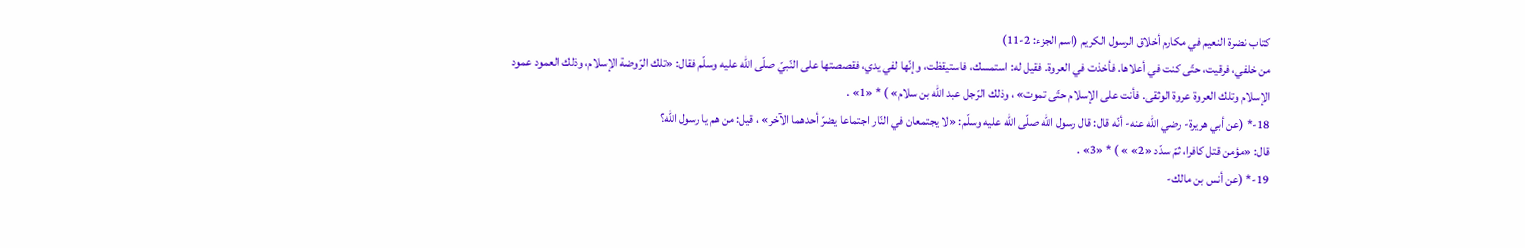كتاب نضرة النعيم في مكارم أخلاق الرسول الكريم (اسم الجزء: 2-11)
من خلفي، فرقيت، حتّى كنت في أعلاها. فأخذت في العروة. فقيل له: استمسك، فاستيقظت، وإنّها لفي يدي، فقصصتها على النّبيّ صلّى الله عليه وسلّم فقال: «تلك الرّوضة الإسلام، وذلك العمود عمود الإسلام وتلك العروة عروة الوثقى. فأنت على الإسلام حتّى تموت» ، وذلك الرّجل عبد الله بن سلام» ) * «1» .
18-* (عن أبي هريرة- رضي الله عنه- أنّه قال: قال رسول الله صلّى الله عليه وسلّم: «لا يجتمعان في النّار اجتماعا يضرّ أحدهما الآخر» ، قيل: من هم يا رسول الله؟
قال: «مؤمن قتل كافرا، ثمّ سدّد «2» » ) * «3» .
19-* (عن أنس بن مالك-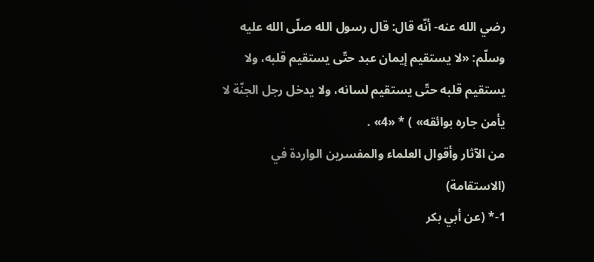رضي الله عنه- أنّه قال: قال رسول الله صلّى الله عليه وسلّم: «لا يستقيم إيمان عبد حتّى يستقيم قلبه، ولا يستقيم قلبه حتّى يستقيم لسانه، ولا يدخل رجل الجنّة لا يأمن جاره بوائقه» ) * «4» .
من الآثار وأقوال العلماء والمفسرين الواردة في (الاستقامة)
1-* (عن أبي بكر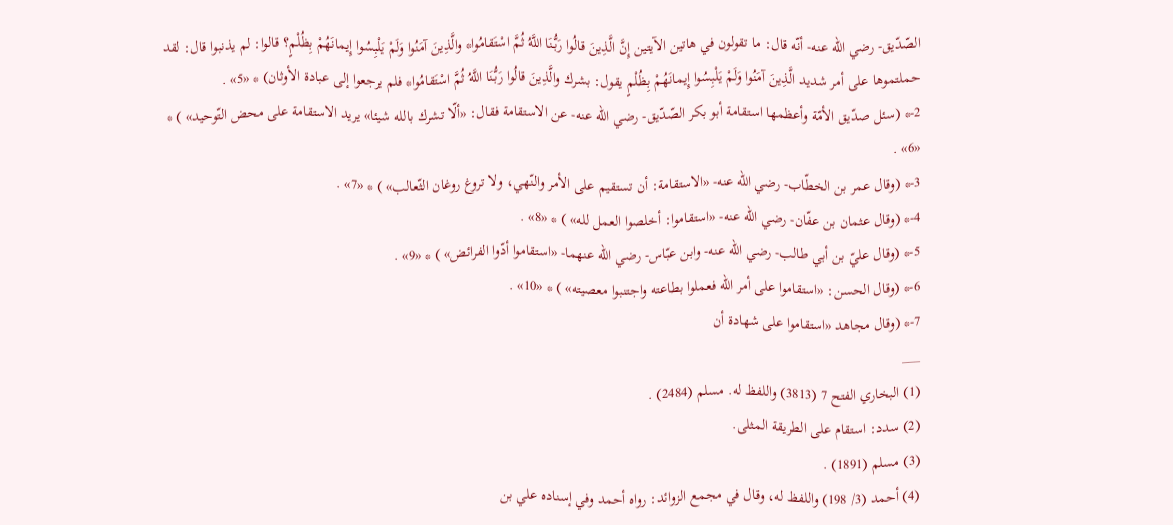الصّدّيق- رضي الله عنه- أنّه قال: ما تقولون في هاتين الآيتين إِنَّ الَّذِينَ قالُوا رَبُّنَا اللَّهُ ثُمَّ اسْتَقامُوا* والَّذِينَ آمَنُوا وَلَمْ يَلْبِسُوا إِيمانَهُمْ بِظُلْمٍ؟ قالوا: لم يذنبوا قال: لقد حملتموها على أمر شديد الَّذِينَ آمَنُوا وَلَمْ يَلْبِسُوا إِيمانَهُمْ بِظُلْمٍ يقول: بشرك والَّذِينَ قالُوا رَبُّنَا اللَّهُ ثُمَّ اسْتَقامُوا* فلم يرجعوا إلى عبادة الأوثان) * «5» .
2-* (سئل صدّيق الأمّة وأعظمها استقامة أبو بكر الصّدّيق- رضي الله عنه- عن الاستقامة فقال: «ألّا تشرك بالله شيئا» يريد الاستقامة على محض التّوحيد» ) * «6» .
3-* (وقال عمر بن الخطّاب- رضي الله عنه- «الاستقامة: أن تستقيم على الأمر والنّهي، ولا تروغ روغان الثّعالب» ) * «7» .
4-* (وقال عثمان بن عفّان- رضي الله عنه- «استقاموا: أخلصوا العمل لله» ) * «8» .
5-* (وقال عليّ بن أبي طالب- رضي الله عنه- وابن عبّاس- رضي الله عنهما- «استقاموا أدّوا الفرائض» ) * «9» .
6-* (وقال الحسن: «استقاموا على أمر الله فعملوا بطاعته واجتنبوا معصيته» ) * «10» .
7-* (وقال مجاهد «استقاموا على شهادة أن
___
(1) البخاري الفتح 7 (3813) واللفظ له. مسلم (2484) .
(2) سدد: استقام على الطريقة المثلى.
(3) مسلم (1891) .
(4) أحمد (3/ 198) واللفظ له، وقال في مجمع الزوائد: رواه أحمد وفي إسناده علي بن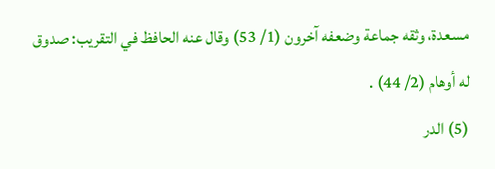مسعدة، وثقه جماعة وضعفه آخرون (1/ 53) وقال عنه الحافظ في التقريب: صدوق له أوهام (2/ 44) .
(5) الدر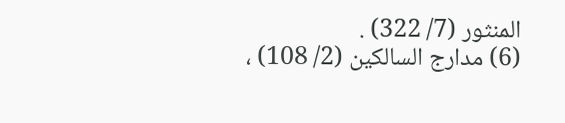المنثور (7/ 322) .
(6) مدارج السالكين (2/ 108) ،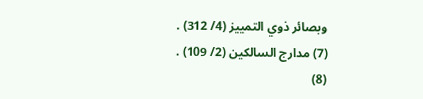وبصائر ذوي التمييز (4/ 312) .
(7) مدارج السالكين (2/ 109) .
(8)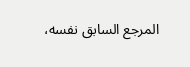المرجع السابق نفسه،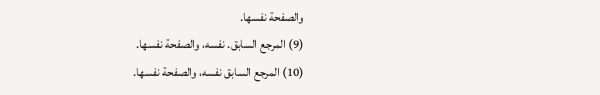والصفحة نفسها.
(9) المرجع السابق. نفسه، والصفحة نفسها.
(10) المرجع السابق نفسه، والصفحة نفسها.